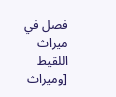فصل في ميراث اللقيط
[وميراث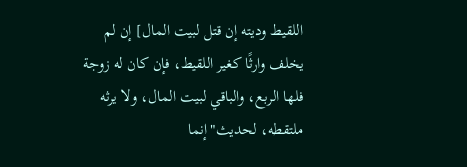اللقيط وديته إن قتل لبيت المال] إن لم يخلف وارثًا كغير اللقيط، فإن كان له زوجة فلها الربع، والباقي لبيت المال، ولا يرثه ملتقطه، لحديث"إنما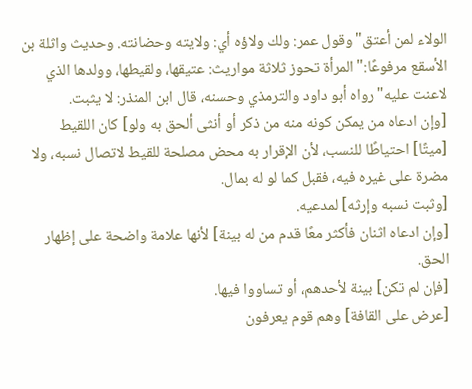الولاء لمن أعتق"وقول عمر: ولك ولاؤه أي: ولايته وحضانته. وحديث واثلة بن الأسقع مرفوعًا:"المرأة تحوز ثلاثة مواريث: عتيقها، ولقيطها، وولدها الذي لاعنت عليه"رواه أبو داود والترمذي وحسنه، قال ابن المنذر: لا يثبت.
[وإن ادعاه من يمكن كونه منه من ذكر أو أنثى ألحق به ولو] كان اللقيط
[ميتًا] احتياطًا للنسب، لأن الإقرار به محض مصلحة للقيط لاتصال نسبه، ولا مضرة على غيره فيه، فقبل كما لو له بمال.
[وثبت نسبه وإرثه] لمدعيه.
[وإن ادعاه اثنان فأكثر معًا قدم من له بينة] لأنها علامة واضحة على إظهار الحق.
[فإن لم تكن] بينة لأحدهم، أو تساووا فيها.
[عرض على القافة] وهم قوم يعرفون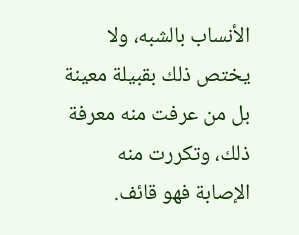الأنساب بالشبه، ولا يختص ذلك بقبيلة معينة بل من عرفت منه معرفة ذلك، وتكررت منه الإصابة فهو قائف.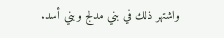واشتهر ذلك في بني مدلج وبني أسد.